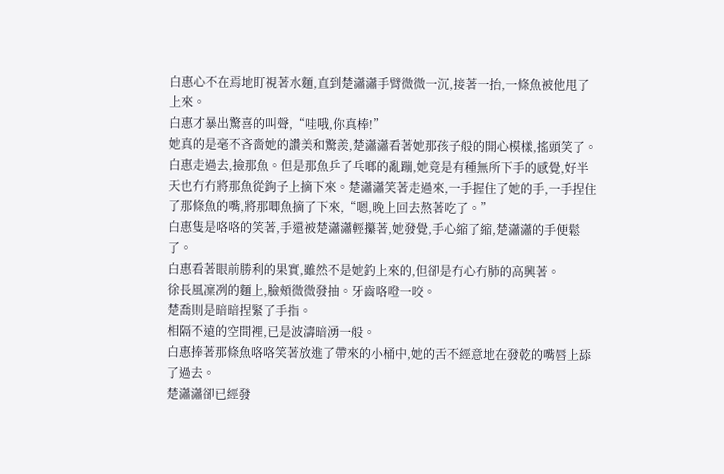白惠心不在焉地盯視著水麵,直到楚瀟瀟手臂微微一沉,接著一抬,一條魚被他甩了上來。
白惠才暴出驚喜的叫聲,“哇哦,你真棒!”
她真的是毫不吝嗇她的讚美和驚羨,楚瀟瀟看著她那孩子般的開心模樣,搖頭笑了。
白惠走過去,撿那魚。但是那魚乒了乓啷的亂蹦,她竟是有種無所下手的感覺,好半天也冇冇將那魚從鉤子上摘下來。楚瀟瀟笑著走過來,一手握住了她的手,一手捏住了那條魚的嘴,將那唧魚摘了下來,“嗯,晚上回去熬著吃了。”
白惠隻是咯咯的笑著,手還被楚瀟瀟輕攥著,她發覺,手心縮了縮,楚瀟瀟的手便鬆了。
白惠看著眼前勝利的果實,雖然不是她釣上來的,但卻是冇心冇肺的高興著。
徐長風凜冽的麵上,臉頰微微發抽。牙齒咯噔一咬。
楚喬則是暗暗捏緊了手指。
相隔不遠的空間裡,已是波濤暗湧一般。
白惠捧著那條魚咯咯笑著放進了帶來的小桶中,她的舌不經意地在發乾的嘴唇上舔了過去。
楚瀟瀟卻已經發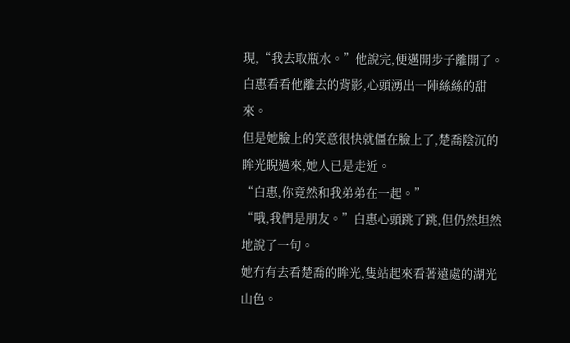現,“我去取瓶水。”他說完,便邁開步子離開了。
白惠看看他離去的背影,心頭湧出一陣絲絲的甜來。
但是她臉上的笑意很快就僵在臉上了,楚喬陰沉的眸光睨過來,她人已是走近。
“白惠,你竟然和我弟弟在一起。”
“哦,我們是朋友。”白惠心頭跳了跳,但仍然坦然地說了一句。
她冇有去看楚喬的眸光,隻站起來看著遠處的湖光山色。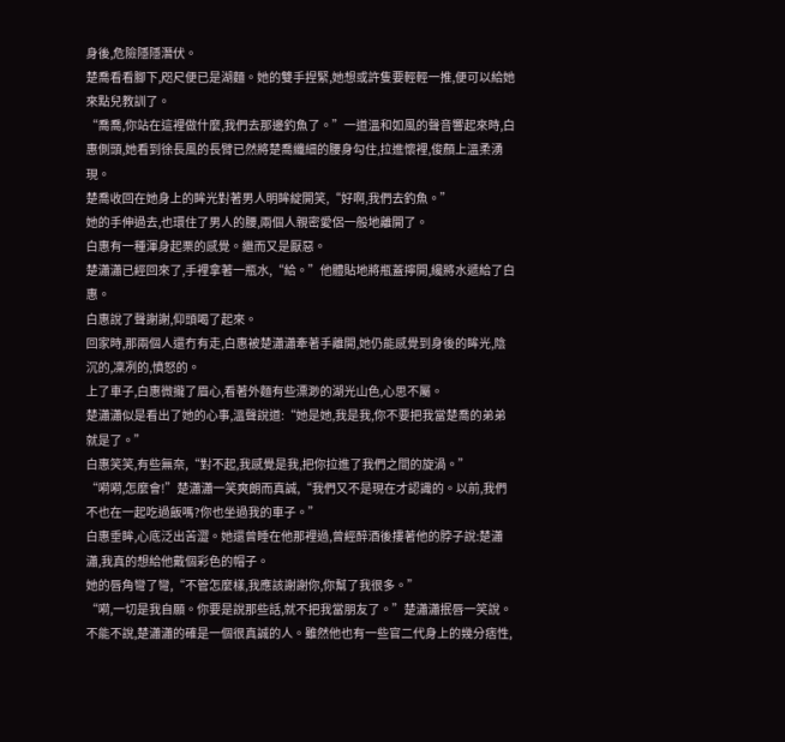身後,危險隱隱潛伏。
楚喬看看腳下,咫尺便已是湖麵。她的雙手捏緊,她想或許隻要輕輕一推,便可以給她來點兒教訓了。
“喬喬,你站在這裡做什麼,我們去那邊釣魚了。”一道溫和如風的聲音響起來時,白惠側頭,她看到徐長風的長臂已然將楚喬纖細的腰身勾住,拉進懷裡,俊顏上溫柔湧現。
楚喬收回在她身上的眸光對著男人明眸綻開笑,“好啊,我們去釣魚。”
她的手伸過去,也環住了男人的腰,兩個人親密愛侶一般地離開了。
白惠有一種渾身起栗的感覺。繼而又是厭惡。
楚瀟瀟已經回來了,手裡拿著一瓶水,“給。”他體貼地將瓶蓋擰開,纔將水遞給了白惠。
白惠說了聲謝謝,仰頭喝了起來。
回家時,那兩個人還冇有走,白惠被楚瀟瀟牽著手離開,她仍能感覺到身後的眸光,陰沉的,凜冽的,憤怒的。
上了車子,白惠微攏了眉心,看著外麵有些漂渺的湖光山色,心思不屬。
楚瀟瀟似是看出了她的心事,溫聲說道:“她是她,我是我,你不要把我當楚喬的弟弟就是了。”
白惠笑笑,有些無奈,“對不起,我感覺是我,把你拉進了我們之間的旋渦。”
“嗬嗬,怎麼會!”楚瀟瀟一笑爽朗而真誠,“我們又不是現在才認識的。以前,我們不也在一起吃過飯嗎?你也坐過我的車子。”
白惠垂眸,心底泛出苦澀。她還曾睡在他那裡過,曾經醉酒後摟著他的脖子說:楚瀟瀟,我真的想給他戴個彩色的帽子。
她的唇角彎了彎,“不管怎麼樣,我應該謝謝你,你幫了我很多。”
“嗬,一切是我自願。你要是說那些話,就不把我當朋友了。”楚瀟瀟抿唇一笑說。
不能不說,楚瀟瀟的確是一個很真誠的人。雖然他也有一些官二代身上的幾分痞性,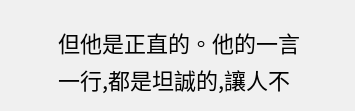但他是正直的。他的一言一行,都是坦誠的,讓人不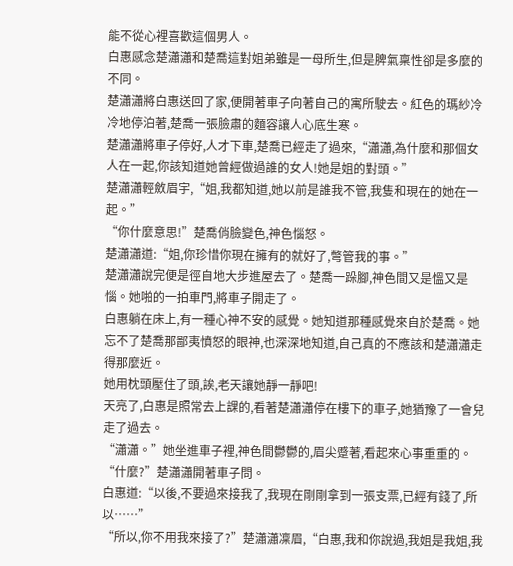能不從心裡喜歡這個男人。
白惠感念楚瀟瀟和楚喬這對姐弟雖是一母所生,但是脾氣稟性卻是多麼的不同。
楚瀟瀟將白惠送回了家,便開著車子向著自己的寓所駛去。紅色的瑪紗冷冷地停泊著,楚喬一張臉肅的麵容讓人心底生寒。
楚瀟瀟將車子停好,人才下車,楚喬已經走了過來,“瀟瀟,為什麼和那個女人在一起,你該知道她曾經做過誰的女人!她是姐的對頭。”
楚瀟瀟輕斂眉宇,“姐,我都知道,她以前是誰我不管,我隻和現在的她在一起。”
“你什麼意思!”楚喬俏臉變色,神色惱怒。
楚瀟瀟道:“姐,你珍惜你現在擁有的就好了,彆管我的事。”
楚瀟瀟說完便是徑自地大步進屋去了。楚喬一跺腳,神色間又是慍又是惱。她啪的一拍車門,將車子開走了。
白惠躺在床上,有一種心神不安的感覺。她知道那種感覺來自於楚喬。她忘不了楚喬那鄙夷憤怒的眼神,也深深地知道,自己真的不應該和楚瀟瀟走得那麼近。
她用枕頭壓住了頭,誒,老天讓她靜一靜吧!
天亮了,白惠是照常去上課的,看著楚瀟瀟停在樓下的車子,她猶豫了一會兒走了過去。
“瀟瀟。”她坐進車子裡,神色間鬱鬱的,眉尖蹙著,看起來心事重重的。
“什麼?”楚瀟瀟開著車子問。
白惠道:“以後,不要過來接我了,我現在剛剛拿到一張支票,已經有錢了,所以……”
“所以,你不用我來接了?”楚瀟瀟凜眉,“白惠,我和你說過,我姐是我姐,我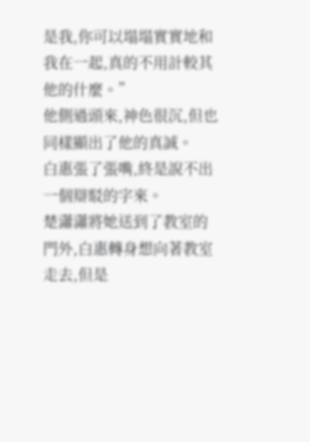是我,你可以塌塌實實地和我在一起,真的不用計較其他的什麼。”
他側過頭來,神色很沉,但也同樣顯出了他的真誠。
白惠張了張嘴,終是說不出一個辯駁的字來。
楚瀟瀟將她送到了教室的門外,白惠轉身想向著教室走去,但是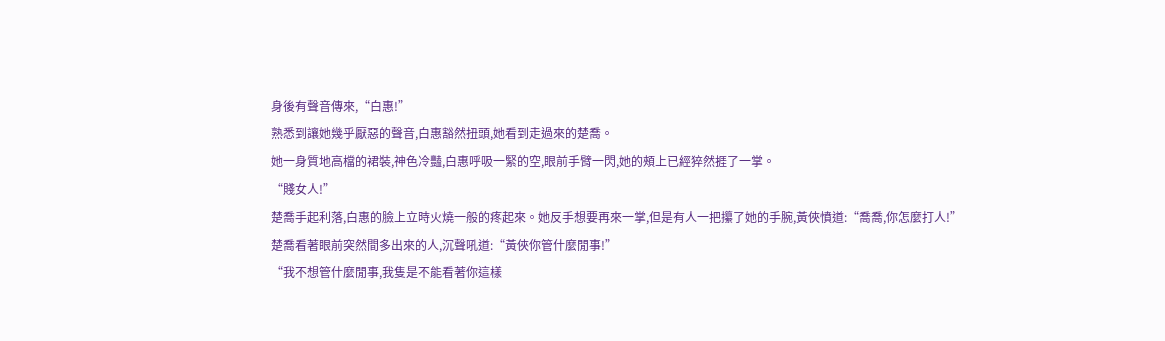身後有聲音傳來,“白惠!”
熟悉到讓她幾乎厭惡的聲音,白惠豁然扭頭,她看到走過來的楚喬。
她一身質地高檔的裙裝,神色冷豔,白惠呼吸一緊的空,眼前手臂一閃,她的頰上已經猝然捱了一掌。
“賤女人!”
楚喬手起利落,白惠的臉上立時火燒一般的疼起來。她反手想要再來一掌,但是有人一把攥了她的手腕,黃俠憤道:“喬喬,你怎麼打人!”
楚喬看著眼前突然間多出來的人,沉聲吼道:“黃俠你管什麼閒事!”
“我不想管什麼閒事,我隻是不能看著你這樣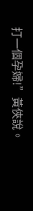打一個孕婦!”黃俠說。